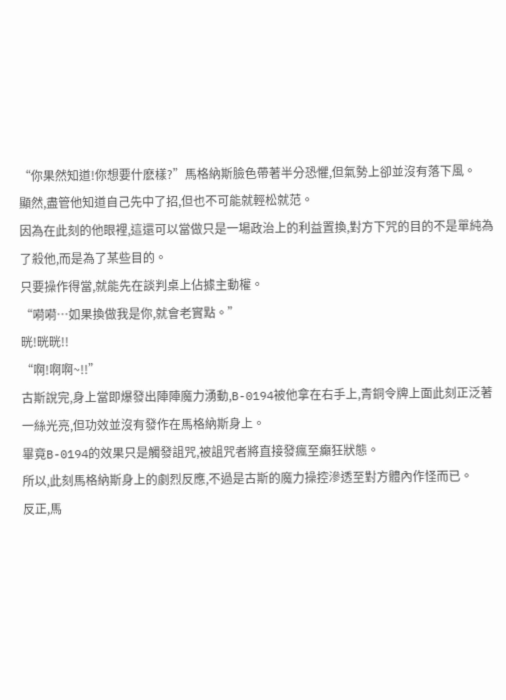“你果然知道!你想要什麽樣?”馬格納斯臉色帶著半分恐懼,但氣勢上卻並沒有落下風。
顯然,盡管他知道自己先中了招,但也不可能就輕松就范。
因為在此刻的他眼裡,這還可以當做只是一場政治上的利益置換,對方下咒的目的不是單純為了殺他,而是為了某些目的。
只要操作得當,就能先在談判桌上佔據主動權。
“嗬嗬…如果換做我是你,就會老實點。”
晄!晄晄!!
“啊!啊啊~!!”
古斯說完,身上當即爆發出陣陣魔力湧動,B-0194被他拿在右手上,青銅令牌上面此刻正泛著一絲光亮,但功效並沒有發作在馬格納斯身上。
畢竟B-0194的效果只是觸發詛咒,被詛咒者將直接發瘋至癲狂狀態。
所以,此刻馬格納斯身上的劇烈反應,不過是古斯的魔力操控滲透至對方體內作怪而已。
反正,馬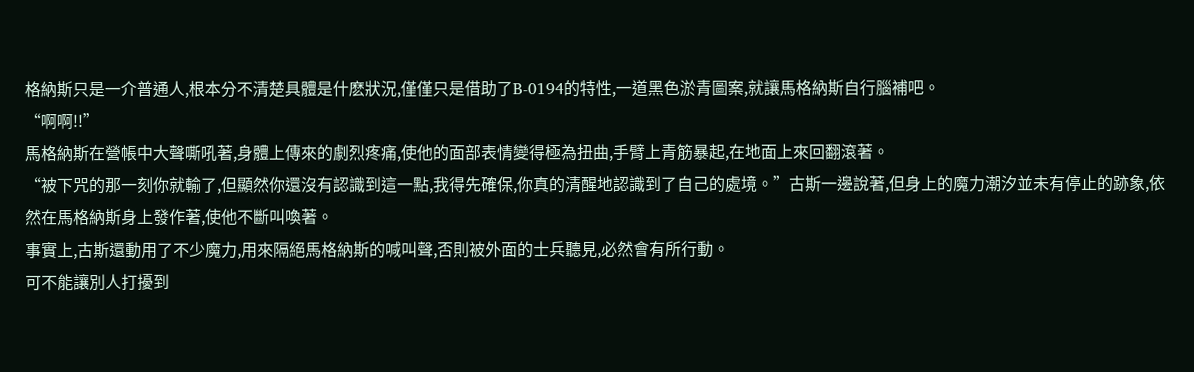格納斯只是一介普通人,根本分不清楚具體是什麽狀況,僅僅只是借助了B-0194的特性,一道黑色淤青圖案,就讓馬格納斯自行腦補吧。
“啊啊!!”
馬格納斯在營帳中大聲嘶吼著,身體上傳來的劇烈疼痛,使他的面部表情變得極為扭曲,手臂上青筋暴起,在地面上來回翻滾著。
“被下咒的那一刻你就輸了,但顯然你還沒有認識到這一點,我得先確保,你真的清醒地認識到了自己的處境。”古斯一邊說著,但身上的魔力潮汐並未有停止的跡象,依然在馬格納斯身上發作著,使他不斷叫喚著。
事實上,古斯還動用了不少魔力,用來隔絕馬格納斯的喊叫聲,否則被外面的士兵聽見,必然會有所行動。
可不能讓別人打擾到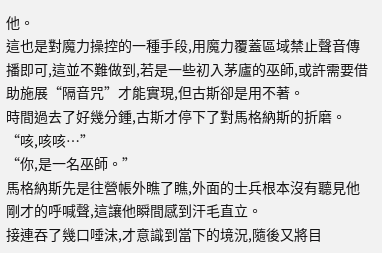他。
這也是對魔力操控的一種手段,用魔力覆蓋區域禁止聲音傳播即可,這並不難做到,若是一些初入茅廬的巫師,或許需要借助施展“隔音咒”才能實現,但古斯卻是用不著。
時間過去了好幾分鍾,古斯才停下了對馬格納斯的折磨。
“咳,咳咳…”
“你,是一名巫師。”
馬格納斯先是往營帳外瞧了瞧,外面的士兵根本沒有聽見他剛才的呼喊聲,這讓他瞬間感到汗毛直立。
接連吞了幾口唾沫,才意識到當下的境況,隨後又將目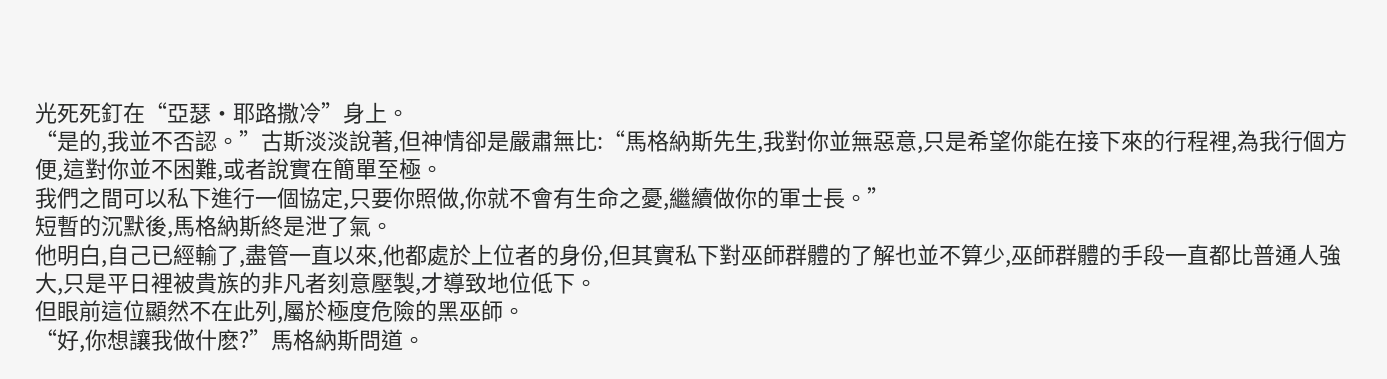光死死釘在“亞瑟·耶路撒冷”身上。
“是的,我並不否認。”古斯淡淡說著,但神情卻是嚴肅無比:“馬格納斯先生,我對你並無惡意,只是希望你能在接下來的行程裡,為我行個方便,這對你並不困難,或者說實在簡單至極。
我們之間可以私下進行一個協定,只要你照做,你就不會有生命之憂,繼續做你的軍士長。”
短暫的沉默後,馬格納斯終是泄了氣。
他明白,自己已經輸了,盡管一直以來,他都處於上位者的身份,但其實私下對巫師群體的了解也並不算少,巫師群體的手段一直都比普通人強大,只是平日裡被貴族的非凡者刻意壓製,才導致地位低下。
但眼前這位顯然不在此列,屬於極度危險的黑巫師。
“好,你想讓我做什麽?”馬格納斯問道。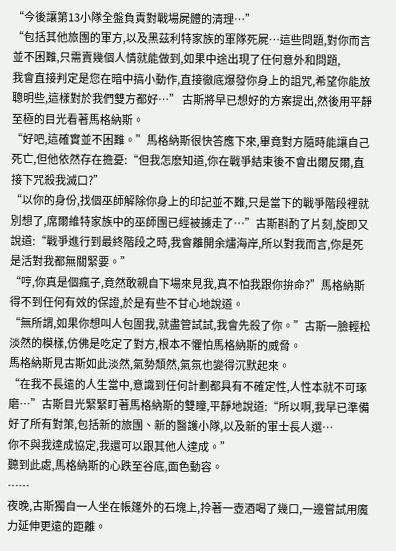“今後讓第13小隊全盤負責對戰場屍體的清理…”
“包括其他旅團的軍方,以及黑茲利特家族的軍隊死屍…這些問題,對你而言並不困難,只需賣幾個人情就能做到,如果中途出現了任何意外和問題,
我會直接判定是您在暗中搞小動作,直接徹底爆發你身上的詛咒,希望你能放聰明些,這樣對於我們雙方都好…” 古斯將早已想好的方案提出,然後用平靜至極的目光看著馬格納斯。
“好吧,這確實並不困難。”馬格納斯很快答應下來,畢竟對方隨時能讓自己死亡,但他依然存在擔憂:“但我怎麽知道,你在戰爭結束後不會出爾反爾,直接下咒殺我滅口?”
“以你的身份,找個巫師解除你身上的印記並不難,只是當下的戰爭階段裡就別想了,席爾維特家族中的巫師團已經被擄走了…”古斯斟酌了片刻,旋即又說道:“戰爭進行到最終階段之時,我會離開余燼海岸,所以對我而言,你是死是活對我都無關緊要。”
“哼,你真是個瘋子,竟然敢親自下場來見我,真不怕我跟你拚命?”馬格納斯得不到任何有效的保證,於是有些不甘心地說道。
“無所謂,如果你想叫人包圍我,就盡管試試,我會先殺了你。”古斯一臉輕松淡然的模樣,仿佛是吃定了對方,根本不懼怕馬格納斯的威脅。
馬格納斯見古斯如此淡然,氣勢頹然,氣氛也變得沉默起來。
“在我不長遠的人生當中,意識到任何計劃都具有不確定性,人性本就不可琢磨…”古斯目光緊緊盯著馬格納斯的雙瞳,平靜地說道:“所以啊,我早已準備好了所有對策,包括新的旅團、新的醫護小隊,以及新的軍士長人選…
你不與我達成協定,我還可以跟其他人達成。”
聽到此處,馬格納斯的心跌至谷底,面色動容。
……
夜晚,古斯獨自一人坐在帳篷外的石塊上,拎著一壺酒喝了幾口,一邊嘗試用魔力延伸更遠的距離。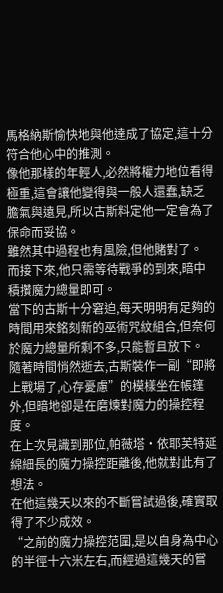馬格納斯愉快地與他達成了協定,這十分符合他心中的推測。
像他那樣的年輕人,必然將權力地位看得極重,這會讓他變得與一般人還蠢,缺乏膽氣與遠見,所以古斯料定他一定會為了保命而妥協。
雖然其中過程也有風險,但他賭對了。
而接下來,他只需等待戰爭的到來,暗中積攢魔力總量即可。
當下的古斯十分窘迫,每天明明有足夠的時間用來銘刻新的巫術咒紋組合,但奈何於魔力總量所剩不多,只能暫且放下。
隨著時間悄然逝去,古斯裝作一副“即將上戰場了,心存憂慮”的模樣坐在帳篷外,但暗地卻是在磨煉對魔力的操控程度。
在上次見識到那位,帕薇塔·依耶芙特延綿細長的魔力操控距離後,他就對此有了想法。
在他這幾天以來的不斷嘗試過後,確實取得了不少成效。
“之前的魔力操控范圍,是以自身為中心的半徑十六米左右,而經過這幾天的嘗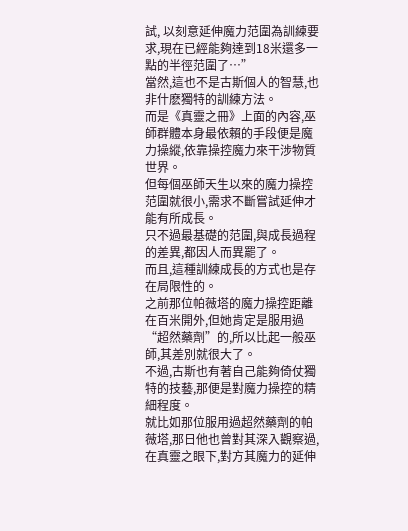試, 以刻意延伸魔力范圍為訓練要求,現在已經能夠達到18米還多一點的半徑范圍了…”
當然,這也不是古斯個人的智慧,也非什麽獨特的訓練方法。
而是《真靈之冊》上面的內容,巫師群體本身最依賴的手段便是魔力操縱,依靠操控魔力來干涉物質世界。
但每個巫師天生以來的魔力操控范圍就很小,需求不斷嘗試延伸才能有所成長。
只不過最基礎的范圍,與成長過程的差異,都因人而異罷了。
而且,這種訓練成長的方式也是存在局限性的。
之前那位帕薇塔的魔力操控距離在百米開外,但她肯定是服用過“超然藥劑”的,所以比起一般巫師,其差別就很大了。
不過,古斯也有著自己能夠倚仗獨特的技藝,那便是對魔力操控的精細程度。
就比如那位服用過超然藥劑的帕薇塔,那日他也曾對其深入觀察過,在真靈之眼下,對方其魔力的延伸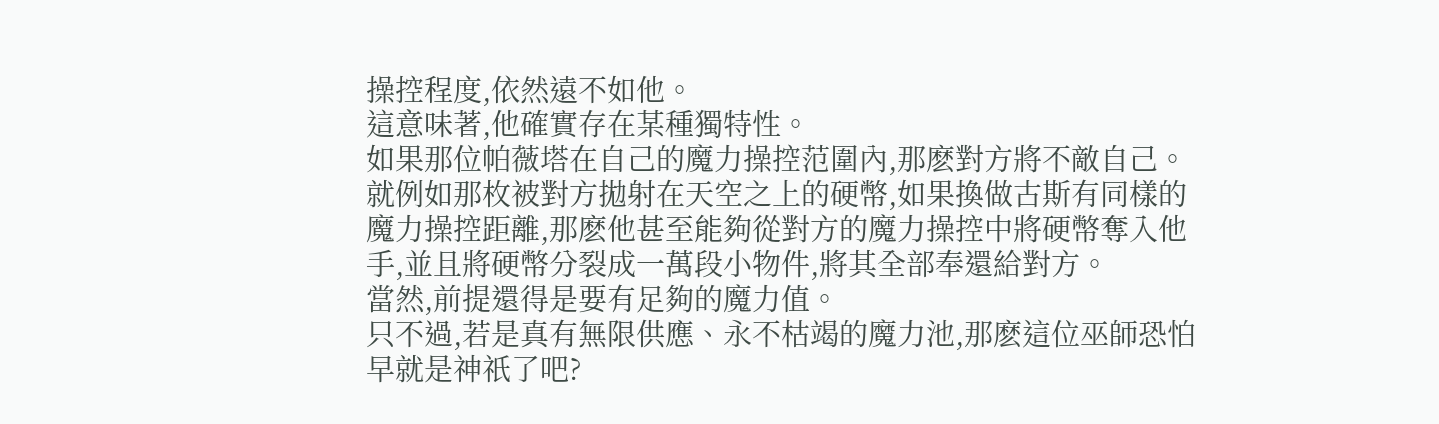操控程度,依然遠不如他。
這意味著,他確實存在某種獨特性。
如果那位帕薇塔在自己的魔力操控范圍內,那麽對方將不敵自己。
就例如那枚被對方拋射在天空之上的硬幣,如果換做古斯有同樣的魔力操控距離,那麽他甚至能夠從對方的魔力操控中將硬幣奪入他手,並且將硬幣分裂成一萬段小物件,將其全部奉還給對方。
當然,前提還得是要有足夠的魔力值。
只不過,若是真有無限供應、永不枯竭的魔力池,那麽這位巫師恐怕早就是神祇了吧?